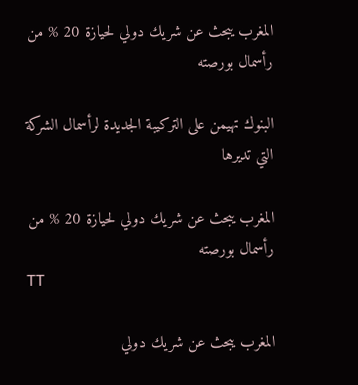المغرب يبحث عن شريك دولي لحيازة 20 % من رأسمال بورصته

البنوك تهيمن على التركيبة الجديدة لرأسمال الشركة التي تديرها

المغرب يبحث عن شريك دولي لحيازة 20 % من رأسمال بورصته
TT

المغرب يبحث عن شريك دولي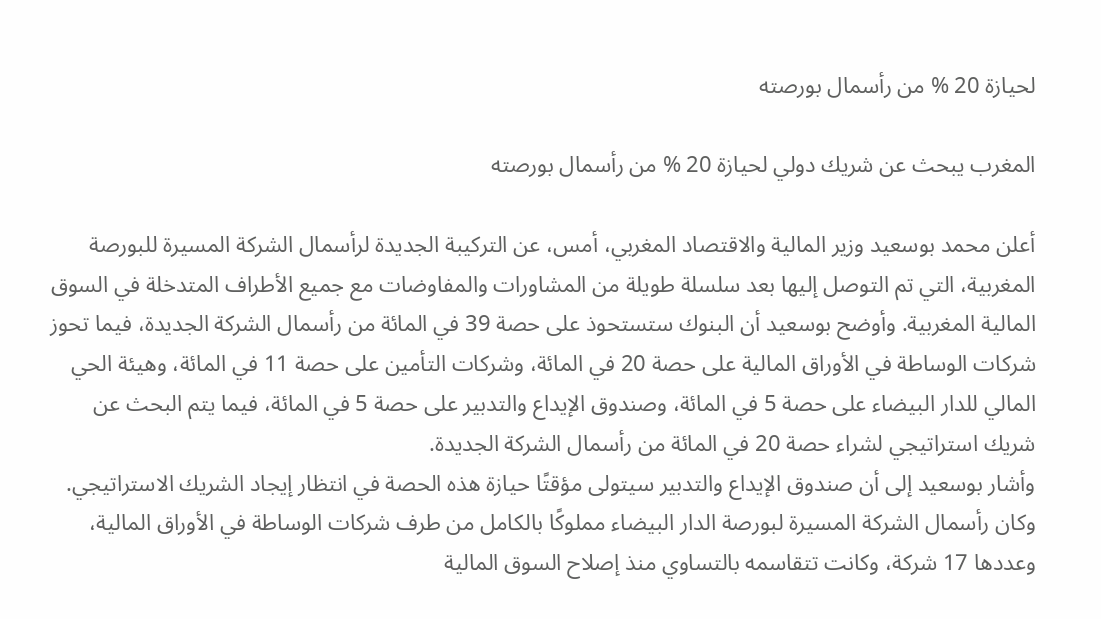لحيازة 20 % من رأسمال بورصته

المغرب يبحث عن شريك دولي لحيازة 20 % من رأسمال بورصته

أعلن محمد بوسعيد وزير المالية والاقتصاد المغربي، أمس، عن التركيبة الجديدة لرأسمال الشركة المسيرة للبورصة المغربية، التي تم التوصل إليها بعد سلسلة طويلة من المشاورات والمفاوضات مع جميع الأطراف المتدخلة في السوق المالية المغربية. وأوضح بوسعيد أن البنوك ستستحوذ على حصة 39 في المائة من رأسمال الشركة الجديدة، فيما تحوز شركات الوساطة في الأوراق المالية على حصة 20 في المائة، وشركات التأمين على حصة 11 في المائة، وهيئة الحي المالي للدار البيضاء على حصة 5 في المائة، وصندوق الإيداع والتدبير على حصة 5 في المائة، فيما يتم البحث عن شريك استراتيجي لشراء حصة 20 في المائة من رأسمال الشركة الجديدة.
وأشار بوسعيد إلى أن صندوق الإيداع والتدبير سيتولى مؤقتًا حيازة هذه الحصة في انتظار إيجاد الشريك الاستراتيجي.
وكان رأسمال الشركة المسيرة لبورصة الدار البيضاء مملوكًا بالكامل من طرف شركات الوساطة في الأوراق المالية، وعددها 17 شركة، وكانت تتقاسمه بالتساوي منذ إصلاح السوق المالية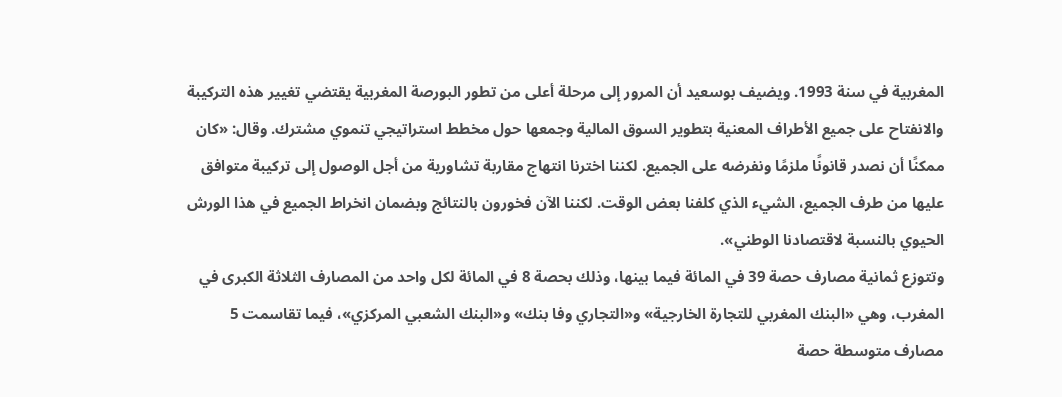المغربية في سنة 1993. ويضيف بوسعيد أن المرور إلى مرحلة أعلى من تطور البورصة المغربية يقتضي تغيير هذه التركيبة والانفتاح على جميع الأطراف المعنية بتطوير السوق المالية وجمعها حول مخطط استراتيجي تنموي مشترك. وقال: «كان ممكنًا أن نصدر قانونًا ملزمًا ونفرضه على الجميع. لكننا اخترنا انتهاج مقاربة تشاورية من أجل الوصول إلى تركيبة متوافق عليها من طرف الجميع، الشيء الذي كلفنا بعض الوقت. لكننا الآن فخورون بالنتائج وبضمان انخراط الجميع في هذا الورش الحيوي بالنسبة لاقتصادنا الوطني».
وتتوزع ثمانية مصارف حصة 39 في المائة فيما بينها، وذلك بحصة 8 في المائة لكل واحد من المصارف الثلاثة الكبرى في المغرب، وهي «البنك المغربي للتجارة الخارجية» و«التجاري وفا بنك» و«البنك الشعبي المركزي»، فيما تقاسمت 5 مصارف متوسطة حصة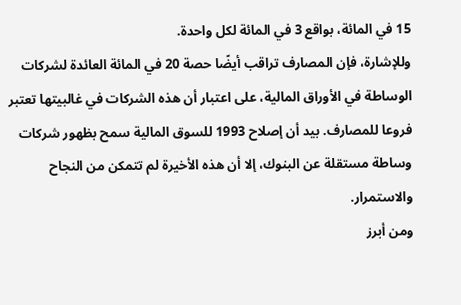15 في المائة، بواقع 3 في المائة لكل واحدة.
وللإشارة، فإن المصارف تراقب أيضًا حصة 20 في المائة العائدة لشركات الوساطة في الأوراق المالية، على اعتبار أن هذه الشركات في غالبيتها تعتبر فروعا للمصارف. بيد أن إصلاح 1993 للسوق المالية سمح بظهور شركات وساطة مستقلة عن البنوك، إلا أن هذه الأخيرة لم تتمكن من النجاح والاستمرار.
ومن أبرز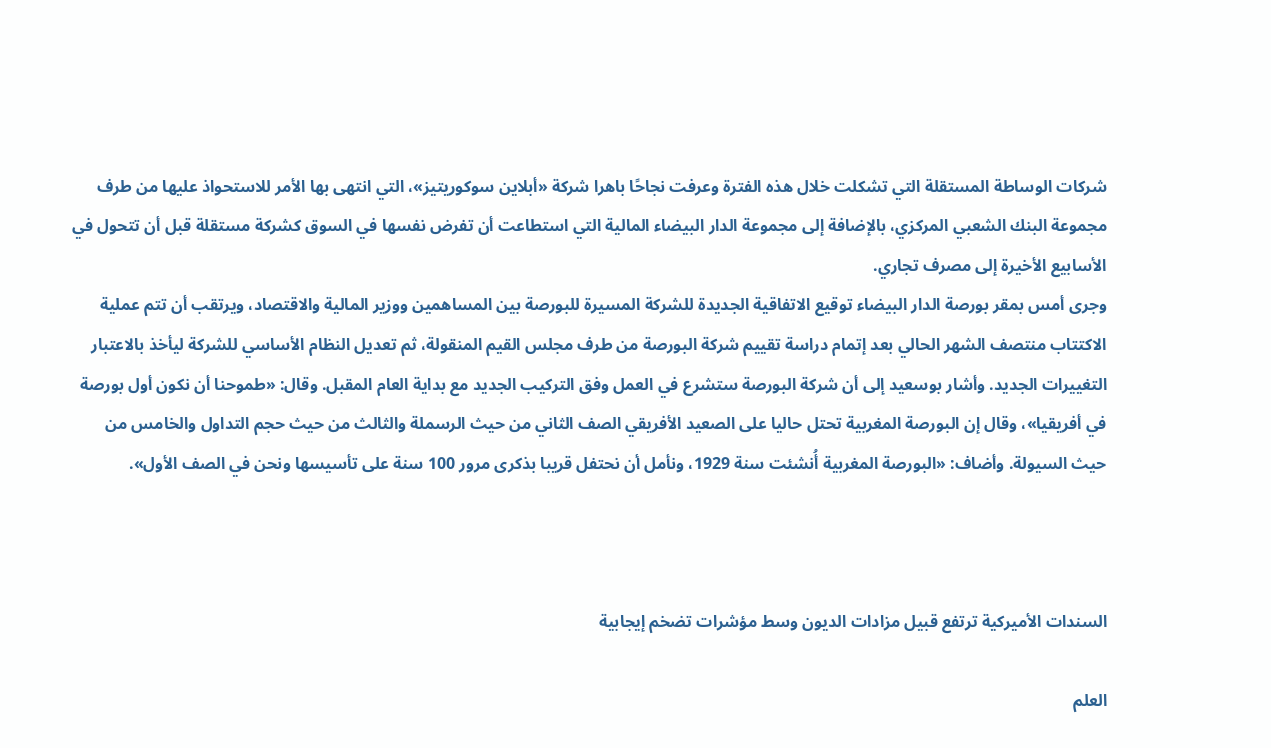شركات الوساطة المستقلة التي تشكلت خلال هذه الفترة وعرفت نجاحًا باهرا شركة «أبلاين سوكوريتيز»، التي انتهى بها الأمر للاستحواذ عليها من طرف مجموعة البنك الشعبي المركزي، بالإضافة إلى مجموعة الدار البيضاء المالية التي استطاعت أن تفرض نفسها في السوق كشركة مستقلة قبل أن تتحول في الأسابيع الأخيرة إلى مصرف تجاري.
وجرى أمس بمقر بورصة الدار البيضاء توقيع الاتفاقية الجديدة للشركة المسيرة للبورصة بين المساهمين ووزير المالية والاقتصاد، ويرتقب أن تتم عملية الاكتتاب منتصف الشهر الحالي بعد إتمام دراسة تقييم شركة البورصة من طرف مجلس القيم المنقولة، ثم تعديل النظام الأساسي للشركة ليأخذ بالاعتبار التغييرات الجديد. وأشار بوسعيد إلى أن شركة البورصة ستشرع في العمل وفق التركيب الجديد مع بداية العام المقبل. وقال: «طموحنا أن نكون أول بورصة في أفريقيا»، وقال إن البورصة المغربية تحتل حاليا على الصعيد الأفريقي الصف الثاني من حيث الرسملة والثالث من حيث حجم التداول والخامس من حيث السيولة. وأضاف: «البورصة المغربية أُنشئت سنة 1929، ونأمل أن نحتفل قريبا بذكرى مرور 100 سنة على تأسيسها ونحن في الصف الأول».



السندات الأميركية ترتفع قبيل مزادات الديون وسط مؤشرات تضخم إيجابية

العلم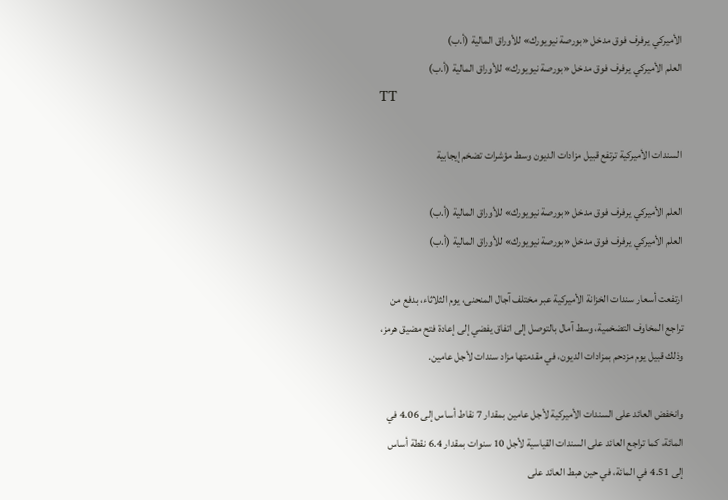الأميركي يرفرف فوق مدخل «بورصة نيويورك» للأوراق المالية (أ.ب)
العلم الأميركي يرفرف فوق مدخل «بورصة نيويورك» للأوراق المالية (أ.ب)
TT

السندات الأميركية ترتفع قبيل مزادات الديون وسط مؤشرات تضخم إيجابية

العلم الأميركي يرفرف فوق مدخل «بورصة نيويورك» للأوراق المالية (أ.ب)
العلم الأميركي يرفرف فوق مدخل «بورصة نيويورك» للأوراق المالية (أ.ب)

ارتفعت أسعار سندات الخزانة الأميركية عبر مختلف آجال المنحنى، يوم الثلاثاء، بدفع من تراجع المخاوف التضخمية، وسط آمال بالتوصل إلى اتفاق يفضي إلى إعادة فتح مضيق هرمز، وذلك قبيل يوم مزدحم بمزادات الديون، في مقدمتها مزاد سندات لأجل عامين.

وانخفض العائد على السندات الأميركية لأجل عامين بمقدار 7 نقاط أساس إلى 4.06 في المائة، كما تراجع العائد على السندات القياسية لأجل 10 سنوات بمقدار 6.4 نقطة أساس إلى 4.51 في المائة، في حين هبط العائد على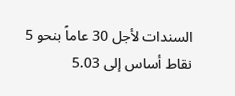السندات لأجل 30 عاماً بنحو 5 نقاط أساس إلى 5.03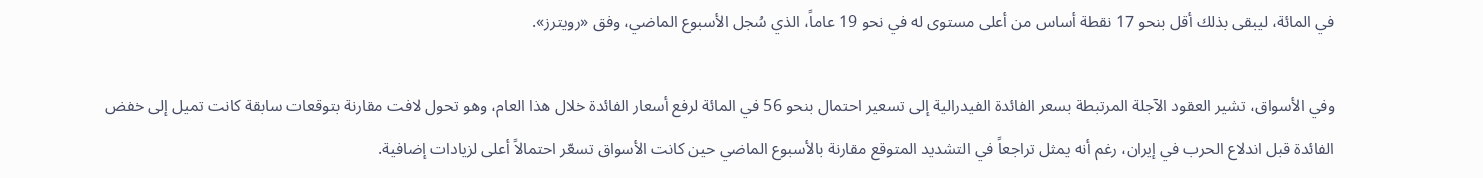في المائة، ليبقى بذلك أقل بنحو 17 نقطة أساس من أعلى مستوى له في نحو 19 عاماً، الذي سُجل الأسبوع الماضي، وفق «رويترز».

وفي الأسواق، تشير العقود الآجلة المرتبطة بسعر الفائدة الفيدرالية إلى تسعير احتمال بنحو 56 في المائة لرفع أسعار الفائدة خلال هذا العام، وهو تحول لافت مقارنة بتوقعات سابقة كانت تميل إلى خفض الفائدة قبل اندلاع الحرب في إيران، رغم أنه يمثل تراجعاً في التشديد المتوقع مقارنة بالأسبوع الماضي حين كانت الأسواق تسعّر احتمالاً أعلى لزيادات إضافية.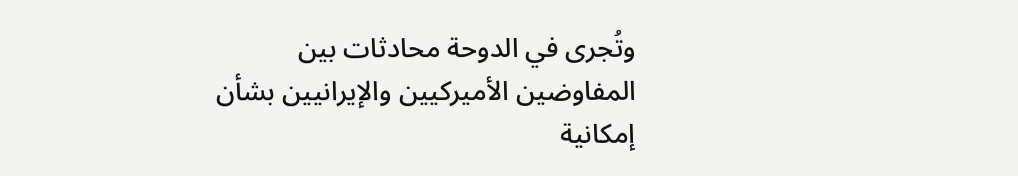وتُجرى في الدوحة محادثات بين المفاوضين الأميركيين والإيرانيين بشأن إمكانية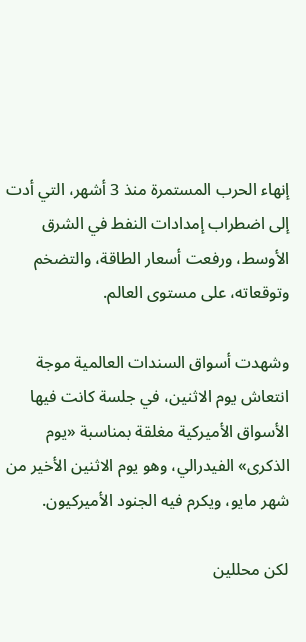إنهاء الحرب المستمرة منذ 3 أشهر، التي أدت إلى اضطراب إمدادات النفط في الشرق الأوسط، ورفعت أسعار الطاقة، والتضخم وتوقعاته، على مستوى العالم.

وشهدت أسواق السندات العالمية موجة انتعاش يوم الاثنين، في جلسة كانت فيها الأسواق الأميركية مغلقة بمناسبة «يوم الذكرى» الفيدرالي، وهو يوم الاثنين الأخير من شهر مايو، ويكرم فيه الجنود الأميركيون.

لكن محللين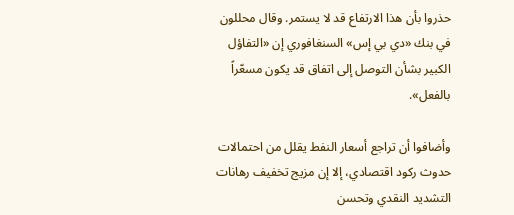حذروا بأن هذا الارتفاع قد لا يستمر. وقال محللون في بنك «دي بي إس» السنغافوري إن «التفاؤل الكبير بشأن التوصل إلى اتفاق قد يكون مسعّراً بالفعل».

وأضافوا أن تراجع أسعار النفط يقلل من احتمالات حدوث ركود اقتصادي، إلا إن مزيج تخفيف رهانات التشديد النقدي وتحسن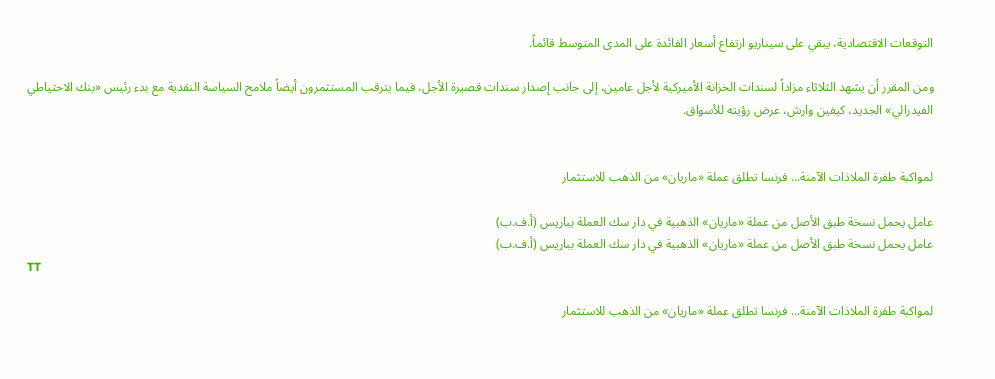التوقعات الاقتصادية، يبقي على سيناريو ارتفاع أسعار الفائدة على المدى المتوسط قائماً.

ومن المقرر أن يشهد الثلاثاء مزاداً لسندات الخزانة الأميركية لأجل عامين، إلى جانب إصدار سندات قصيرة الأجل، فيما يترقب المستثمرون أيضاً ملامح السياسة النقدية مع بدء رئيس «بنك الاحتياطي الفيدرالي» الجديد، كيفين وارش، عرض رؤيته للأسواق.


لمواكبة طفرة الملاذات الآمنة... فرنسا تطلق عملة «ماريان» من الذهب للاستثمار

عامل يحمل نسخة طبق الأصل من عملة «ماريان» الذهبية في دار سك العملة بباريس (أ.ف.ب)
عامل يحمل نسخة طبق الأصل من عملة «ماريان» الذهبية في دار سك العملة بباريس (أ.ف.ب)
TT

لمواكبة طفرة الملاذات الآمنة... فرنسا تطلق عملة «ماريان» من الذهب للاستثمار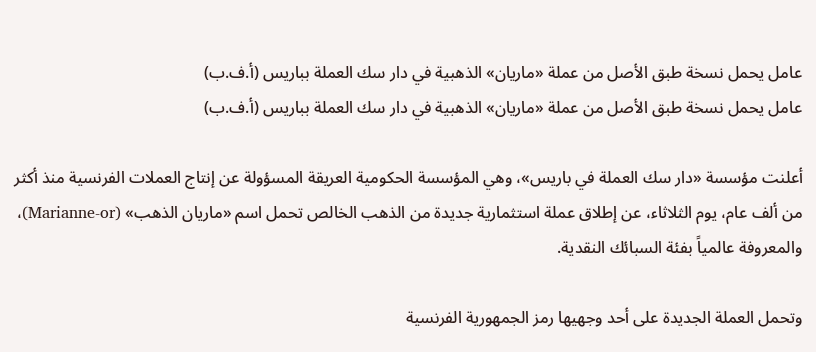عامل يحمل نسخة طبق الأصل من عملة «ماريان» الذهبية في دار سك العملة بباريس (أ.ف.ب)
عامل يحمل نسخة طبق الأصل من عملة «ماريان» الذهبية في دار سك العملة بباريس (أ.ف.ب)

أعلنت مؤسسة «دار سك العملة في باريس»، وهي المؤسسة الحكومية العريقة المسؤولة عن إنتاج العملات الفرنسية منذ أكثر من ألف عام، يوم الثلاثاء، عن إطلاق عملة استثمارية جديدة من الذهب الخالص تحمل اسم «ماريان الذهب» (Marianne-or)، والمعروفة عالمياً بفئة السبائك النقدية.

وتحمل العملة الجديدة على أحد وجهيها رمز الجمهورية الفرنسية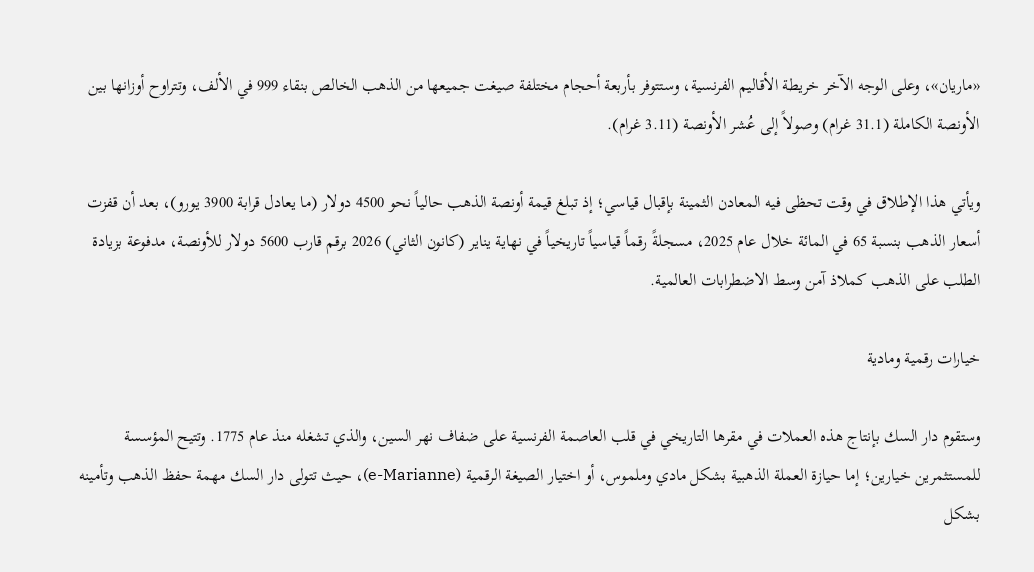«ماريان»، وعلى الوجه الآخر خريطة الأقاليم الفرنسية، وستتوفر بأربعة أحجام مختلفة صيغت جميعها من الذهب الخالص بنقاء 999 في الألف، وتتراوح أوزانها بين الأونصة الكاملة (31.1 غرام) وصولاً إلى عُشر الأونصة (3.11 غرام).

ويأتي هذا الإطلاق في وقت تحظى فيه المعادن الثمينة بإقبال قياسي؛ إذ تبلغ قيمة أونصة الذهب حالياً نحو 4500 دولار (ما يعادل قرابة 3900 يورو)، بعد أن قفزت أسعار الذهب بنسبة 65 في المائة خلال عام 2025، مسجلةً رقماً قياسياً تاريخياً في نهاية يناير (كانون الثاني) 2026 برقم قارب 5600 دولار للأونصة، مدفوعة بزيادة الطلب على الذهب كملاذ آمن وسط الاضطرابات العالمية.

خيارات رقمية ومادية

وستقوم دار السك بإنتاج هذه العملات في مقرها التاريخي في قلب العاصمة الفرنسية على ضفاف نهر السين، والذي تشغله منذ عام 1775. وتتيح المؤسسة للمستثمرين خيارين؛ إما حيازة العملة الذهبية بشكل مادي وملموس، أو اختيار الصيغة الرقمية (e-Marianne)، حيث تتولى دار السك مهمة حفظ الذهب وتأمينه بشكل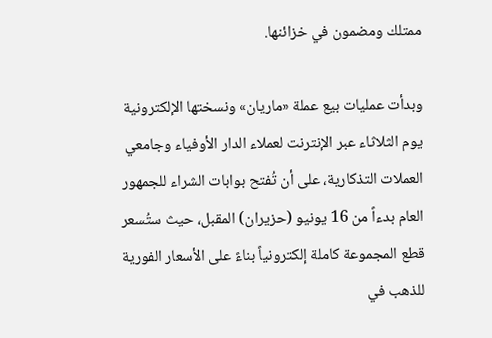ممتلك ومضمون في خزائنها.

وبدأت عمليات بيع عملة «ماريان» ونسختها الإلكترونية يوم الثلاثاء عبر الإنترنت لعملاء الدار الأوفياء وجامعي العملات التذكارية، على أن تُفتح بوابات الشراء للجمهور العام بدءاً من 16 يونيو (حزيران) المقبل، حيث ستُسعر قطع المجموعة كاملة إلكترونياً بناءً على الأسعار الفورية للذهب في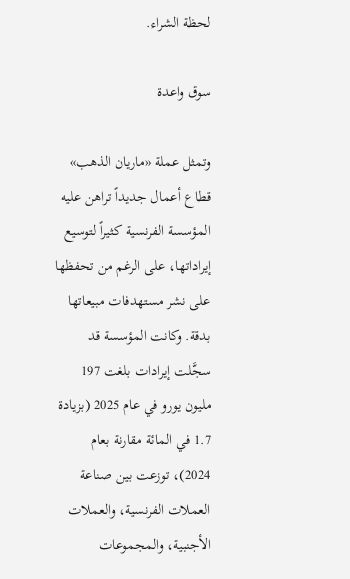لحظة الشراء.

سوق واعدة

وتمثل عملة «ماريان الذهب» قطاع أعمال جديداً تراهن عليه المؤسسة الفرنسية كثيراً لتوسيع إيراداتها، على الرغم من تحفظها على نشر مستهدفات مبيعاتها بدقة. وكانت المؤسسة قد سجَّلت إيرادات بلغت 197 مليون يورو في عام 2025 (بزيادة 1.7 في المائة مقارنة بعام 2024)، توزعت بين صناعة العملات الفرنسية، والعملات الأجنبية، والمجموعات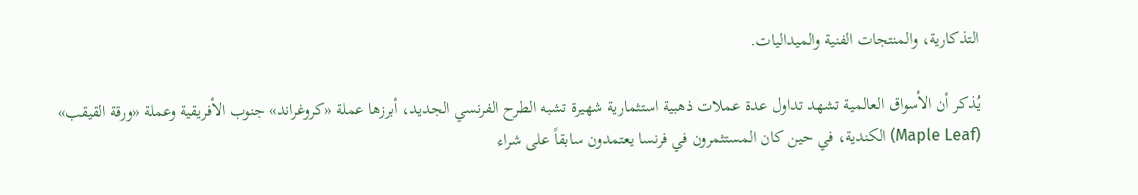التذكارية، والمنتجات الفنية والميداليات.

يُذكر أن الأسواق العالمية تشهد تداول عدة عملات ذهبية استثمارية شهيرة تشبه الطرح الفرنسي الجديد، أبرزها عملة «كروغراند» جنوب الأفريقية وعملة «ورقة القيقب» (Maple Leaf) الكندية، في حين كان المستثمرون في فرنسا يعتمدون سابقاً على شراء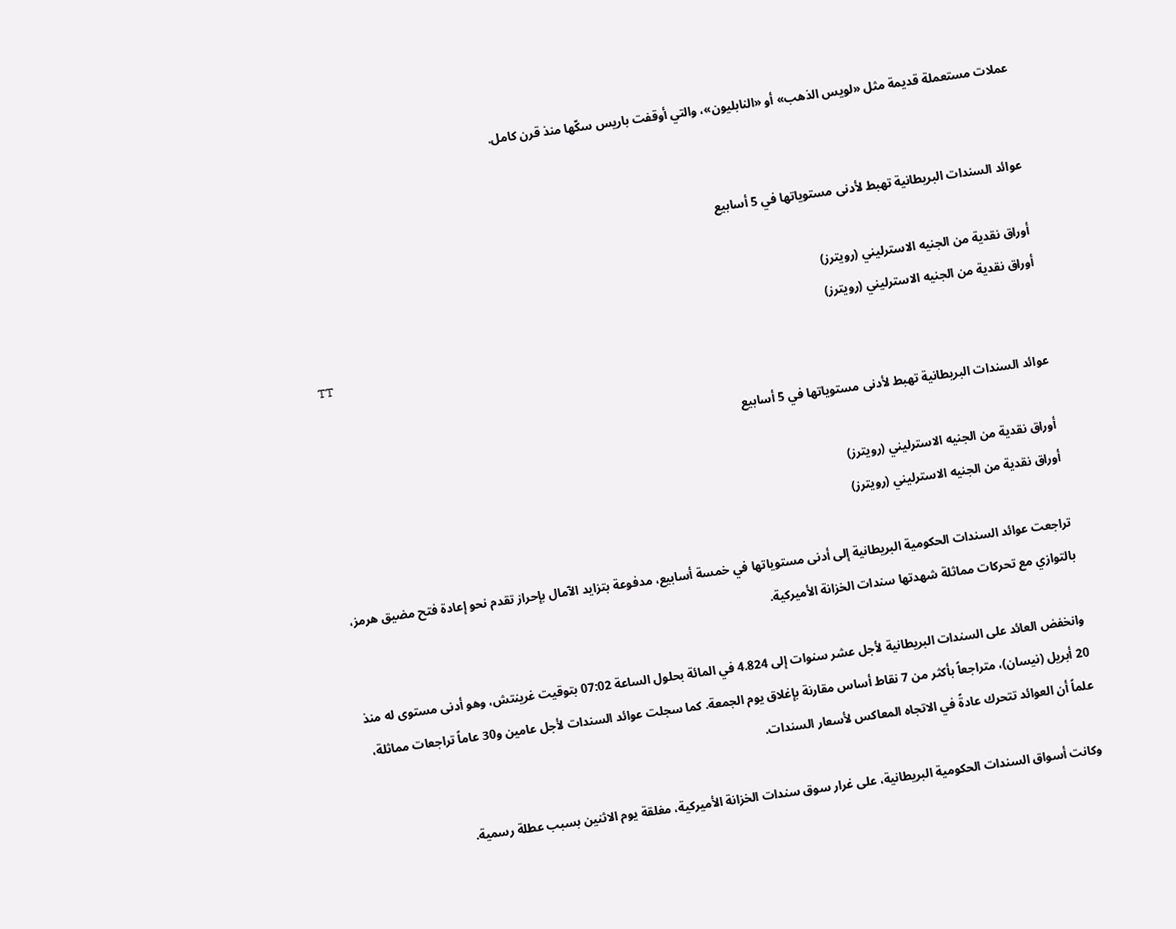عملات مستعملة قديمة مثل «لويس الذهب» أو «النابليون»، والتي أوقفت باريس سكّها منذ قرن كامل.


عوائد السندات البريطانية تهبط لأدنى مستوياتها في 5 أسابيع

أوراق نقدية من الجنيه الاسترليني (رويترز)
أوراق نقدية من الجنيه الاسترليني (رويترز)
TT

عوائد السندات البريطانية تهبط لأدنى مستوياتها في 5 أسابيع

أوراق نقدية من الجنيه الاسترليني (رويترز)
أوراق نقدية من الجنيه الاسترليني (رويترز)

تراجعت عوائد السندات الحكومية البريطانية إلى أدنى مستوياتها في خمسة أسابيع، مدفوعة بتزايد الآمال بإحراز تقدم نحو إعادة فتح مضيق هرمز، بالتوازي مع تحركات مماثلة شهدتها سندات الخزانة الأميركية.

وانخفض العائد على السندات البريطانية لأجل عشر سنوات إلى 4.824 في المائة بحلول الساعة 07:02 بتوقيت غرينتش، وهو أدنى مستوى له منذ 20 أبريل (نيسان)، متراجعاً بأكثر من 7 نقاط أساس مقارنة بإغلاق يوم الجمعة. كما سجلت عوائد السندات لأجل عامين و30 عاماً تراجعات مماثلة، علماً أن العوائد تتحرك عادةً في الاتجاه المعاكس لأسعار السندات.

وكانت أسواق السندات الحكومية البريطانية، على غرار سوق سندات الخزانة الأميركية، مغلقة يوم الاثنين بسبب عطلة رسمية.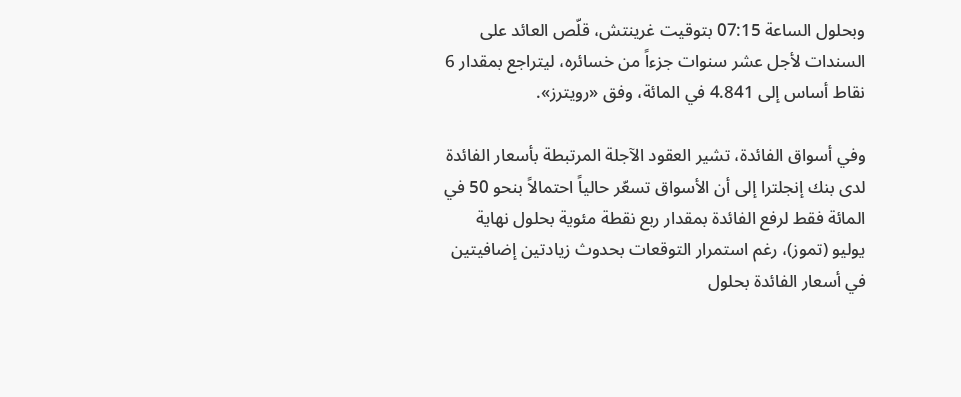وبحلول الساعة 07:15 بتوقيت غرينتش، قلّص العائد على السندات لأجل عشر سنوات جزءاً من خسائره، ليتراجع بمقدار 6 نقاط أساس إلى 4.841 في المائة، وفق «رويترز».

وفي أسواق الفائدة، تشير العقود الآجلة المرتبطة بأسعار الفائدة لدى بنك إنجلترا إلى أن الأسواق تسعّر حالياً احتمالاً بنحو 50 في المائة فقط لرفع الفائدة بمقدار ربع نقطة مئوية بحلول نهاية يوليو (تموز)، رغم استمرار التوقعات بحدوث زيادتين إضافيتين في أسعار الفائدة بحلول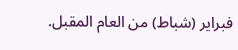فبراير (شباط) من العام المقبل.